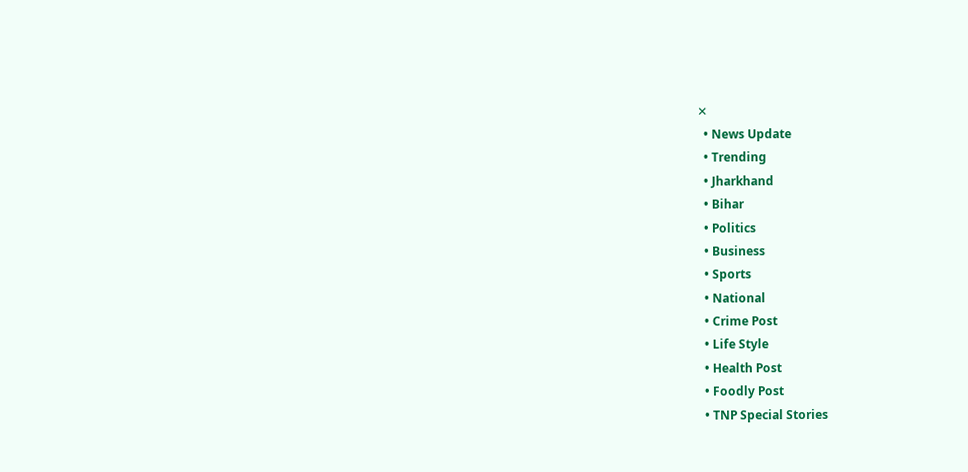✕
  • News Update
  • Trending
  • Jharkhand
  • Bihar
  • Politics
  • Business
  • Sports
  • National
  • Crime Post
  • Life Style
  • Health Post
  • Foodly Post
  • TNP Special Stories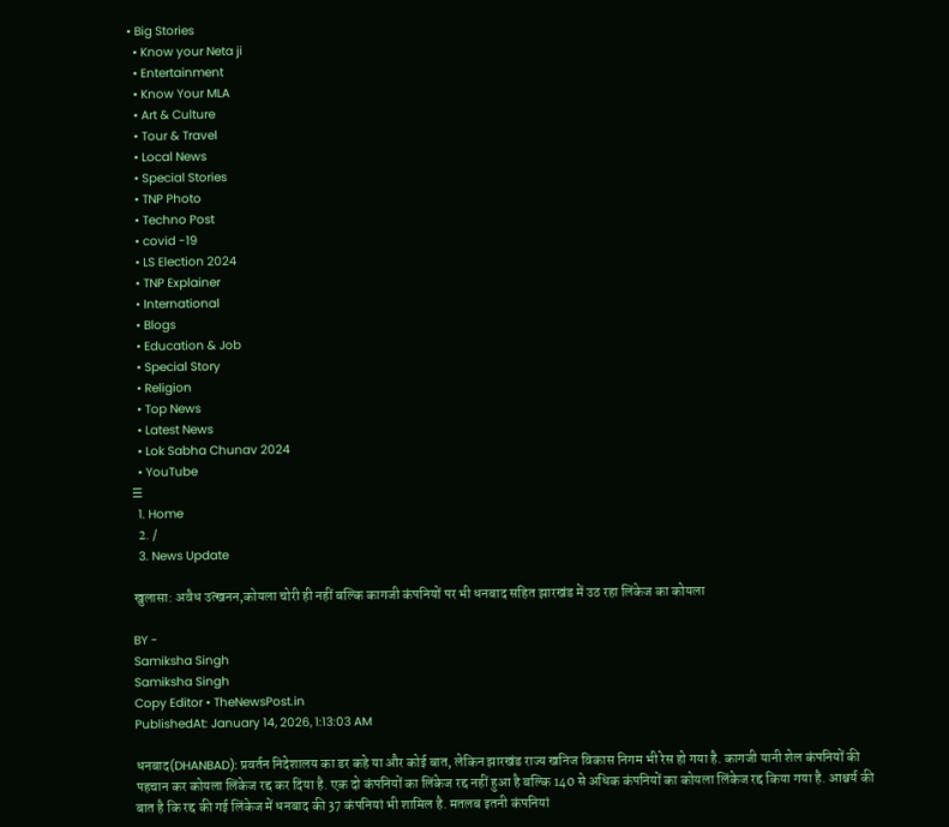• Big Stories
  • Know your Neta ji
  • Entertainment
  • Know Your MLA
  • Art & Culture
  • Tour & Travel
  • Local News
  • Special Stories
  • TNP Photo
  • Techno Post
  • covid -19
  • LS Election 2024
  • TNP Explainer
  • International
  • Blogs
  • Education & Job
  • Special Story
  • Religion
  • Top News
  • Latest News
  • Lok Sabha Chunav 2024
  • YouTube
☰
  1. Home
  2. /
  3. News Update

खुलासा: अवैध उत्खनन,कोयला चोरी ही नहीं बल्कि कागजी कंपनियों पर भी धनबाद सहित झारखंड में उठ रहा लिंकेज का कोयला

BY -
Samiksha Singh
Samiksha Singh
Copy Editor • TheNewsPost.in
PublishedAt: January 14, 2026, 1:13:03 AM

धनबाद(DHANBAD): प्रवर्तन निदेशालय का डर कहे या और कोई बात, लेकिन झारखंड राज्य खनिज विकास निगम भी रेस हो गया है. कागजी यानी शेल कंपनियों की पहचान कर कोयला लिंकेज रद्द कर दिया है. एक दो कंपनियों का लिंकेज रद्द नहीं हुआ है बल्कि 140 से अधिक कंपनियों का कोयला लिंकेज रद्द किया गया है. आश्चर्य की बात है कि रद्द की गई लिंकेज में धनबाद की 37 कंपनियां भी शामिल है. मतलब इतनी कंपनियां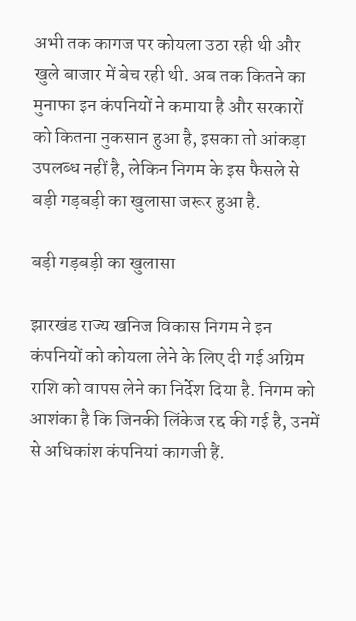अभी तक कागज पर कोयला उठा रही थी और खुले बाजार में बेच रही थी. अब तक कितने का मुनाफा इन कंपनियों ने कमाया है और सरकारों को कितना नुकसान हुआ है, इसका तो आंकड़ा उपलब्ध नहीं है, लेकिन निगम के इस फैसले से बड़ी गड़बड़ी का खुलासा जरूर हुआ है.

बड़ी गड़बड़ी का खुलासा

झारखंड राज्य खनिज विकास निगम ने इन कंपनियों को कोयला लेने के लिए दी गई अग्रिम राशि को वापस लेने का निर्देश दिया है. निगम को आशंका है कि जिनकी लिंकेज रद्द की गई है, उनमें से अधिकांश कंपनियां कागजी हैं.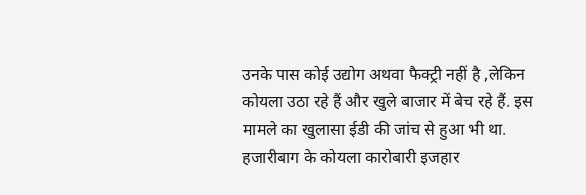उनके पास कोई उद्योग अथवा फैक्ट्री नहीं है ,लेकिन कोयला उठा रहे हैं और खुले बाजार में बेच रहे हैं. इस मामले का खुलासा ईडी की जांच से हुआ भी था. हजारीबाग के कोयला कारोबारी इजहार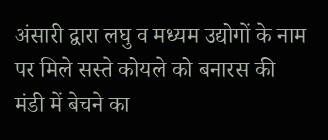अंसारी द्वारा लघु व मध्यम उद्योगों के नाम पर मिले सस्ते कोयले को बनारस की मंडी में बेचने का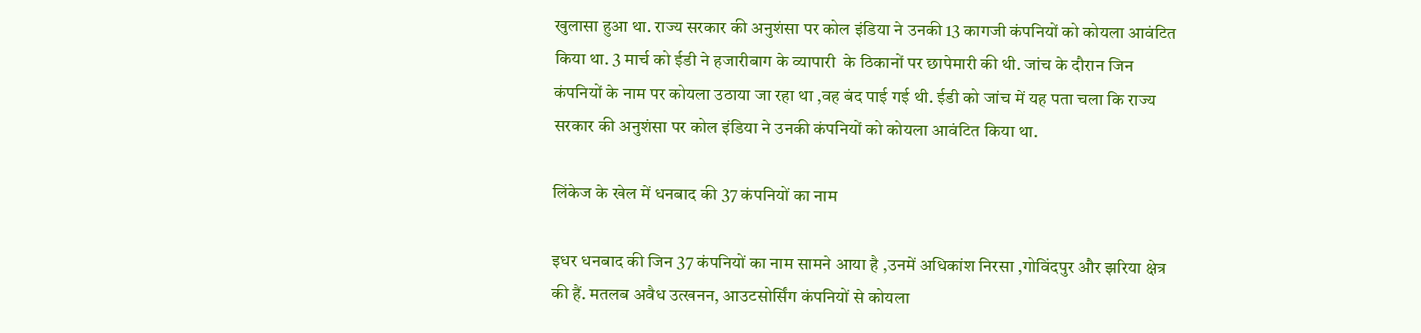खुलासा हुआ था. राज्य सरकार की अनुशंसा पर कोल इंडिया ने उनकी 13 कागजी कंपनियों को कोयला आवंटित किया था. 3 मार्च को ईडी ने हजारीबाग के व्यापारी  के ठिकानों पर छापेमारी की थी. जांच के दौरान जिन कंपनियों के नाम पर कोयला उठाया जा रहा था ,वह बंद पाई गई थी. ईडी को जांच में यह पता चला कि राज्य सरकार की अनुशंसा पर कोल इंडिया ने उनकी कंपनियों को कोयला आवंटित किया था.

लिंकेज के खेल में धनबाद की 37 कंपनियों का नाम

इधर धनबाद की जिन 37 कंपनियों का नाम सामने आया है ,उनमें अधिकांश निरसा ,गोविंदपुर और झरिया क्षेत्र की हैं. मतलब अवैध उत्खनन, आउटसोर्सिंग कंपनियों से कोयला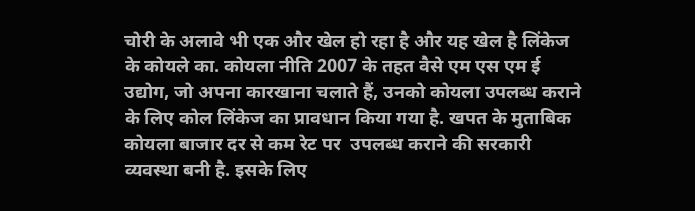चोरी के अलावे भी एक और खेल हो रहा है और यह खेल है लिंकेज के कोयले का. कोयला नीति 2007 के तहत वैसे एम एस एम ई उद्योग, जो अपना कारखाना चलाते हैं, उनको कोयला उपलब्ध कराने के लिए कोल लिंकेज का प्रावधान किया गया है. खपत के मुताबिक कोयला बाजार दर से कम रेट पर  उपलब्ध कराने की सरकारी व्यवस्था बनी है. इसके लिए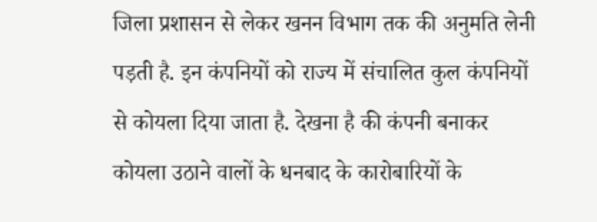जिला प्रशासन से लेकर खनन विभाग तक की अनुमति लेनी पड़ती है. इन कंपनियों को राज्य में संचालित कुल कंपनियों से कोयला दिया जाता है. देखना है की कंपनी बनाकर कोयला उठाने वालों के धनबाद के कारोबारियों के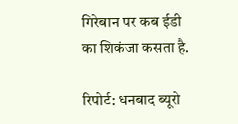गिरेबान पर कब ईडी का शिकंजा कसता है.

रिपोर्ट: धनबाद ब्यूरो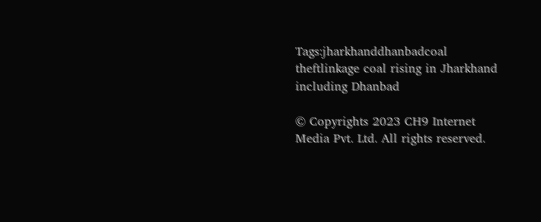Tags:jharkhanddhanbadcoal theftlinkage coal rising in Jharkhand including Dhanbad

© Copyrights 2023 CH9 Internet Media Pvt. Ltd. All rights reserved.